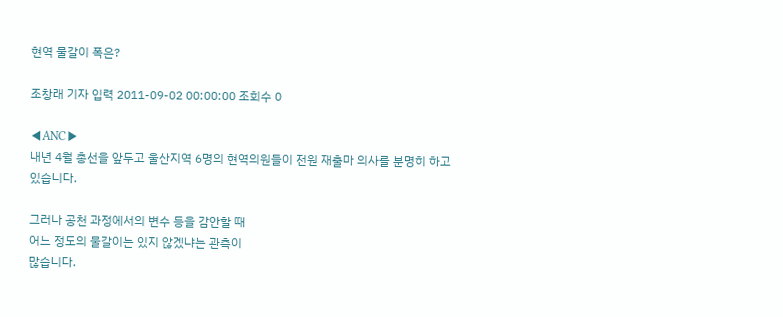현역 물갈이 폭은?

조창래 기자 입력 2011-09-02 00:00:00 조회수 0

◀ANC▶
내년 4월 총선을 앞두고 울산지역 6명의 현역의원들이 전원 재출마 의사를 분명히 하고
있습니다.

그러나 공천 과정에서의 변수 등을 감안할 때
어느 정도의 물갈이는 있지 않겠냐는 관측이
많습니다.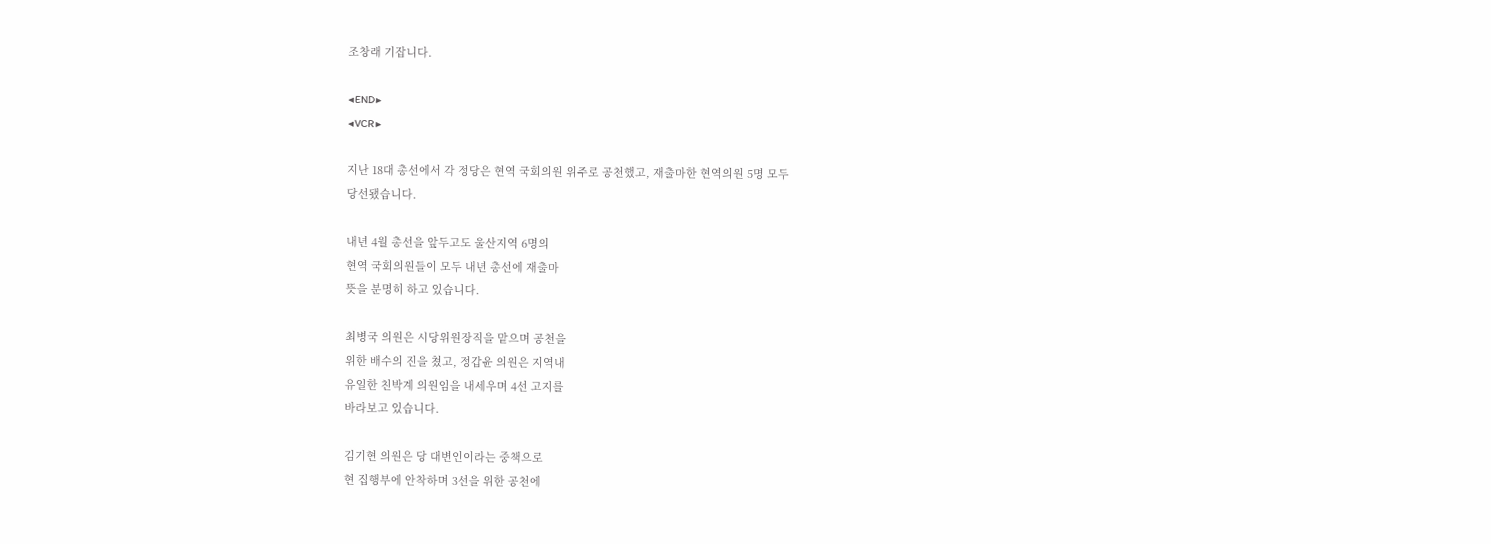조창래 기잡니다.

◀END▶
◀VCR▶

지난 18대 총선에서 각 정당은 현역 국회의원 위주로 공천했고, 재출마한 현역의원 5명 모두
당선됐습니다.

내년 4월 총선을 앞두고도 울산지역 6명의
현역 국회의원들이 모두 내년 총선에 재출마
뜻을 분명히 하고 있습니다.

최병국 의원은 시당위원장직을 맡으며 공천을
위한 배수의 진을 쳤고, 정갑윤 의원은 지역내
유일한 친박계 의원임을 내세우며 4선 고지를
바라보고 있습니다.

김기현 의원은 당 대변인이라는 중책으로
현 집행부에 안착하며 3선을 위한 공천에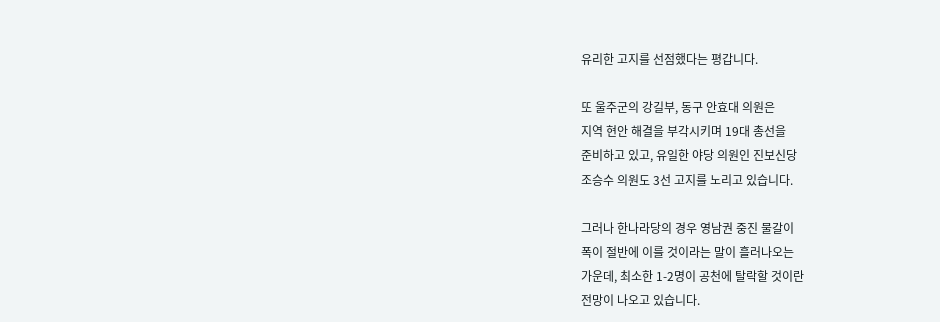유리한 고지를 선점했다는 평갑니다.

또 울주군의 강길부, 동구 안효대 의원은
지역 현안 해결을 부각시키며 19대 총선을
준비하고 있고, 유일한 야당 의원인 진보신당
조승수 의원도 3선 고지를 노리고 있습니다.

그러나 한나라당의 경우 영남권 중진 물갈이
폭이 절반에 이를 것이라는 말이 흘러나오는
가운데, 최소한 1-2명이 공천에 탈락할 것이란
전망이 나오고 있습니다.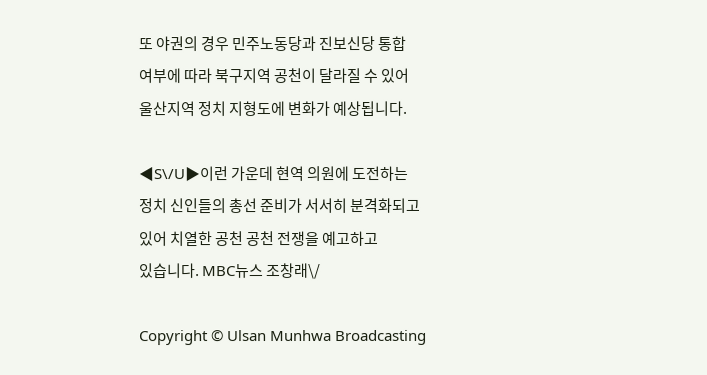또 야권의 경우 민주노동당과 진보신당 통합
여부에 따라 북구지역 공천이 달라질 수 있어
울산지역 정치 지형도에 변화가 예상됩니다.

◀S\/U▶이런 가운데 현역 의원에 도전하는
정치 신인들의 총선 준비가 서서히 분격화되고
있어 치열한 공천 공천 전쟁을 예고하고
있습니다. MBC뉴스 조창래\/

Copyright © Ulsan Munhwa Broadcasting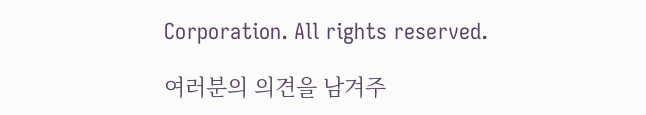Corporation. All rights reserved.

여러분의 의견을 남겨주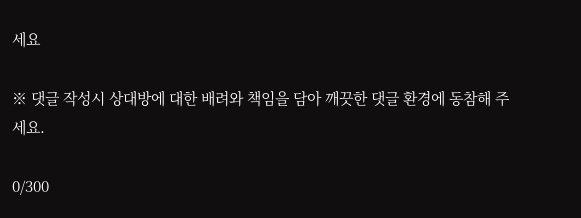세요

※ 댓글 작성시 상대방에 대한 배려와 책임을 담아 깨끗한 댓글 환경에 동참해 주세요.

0/300